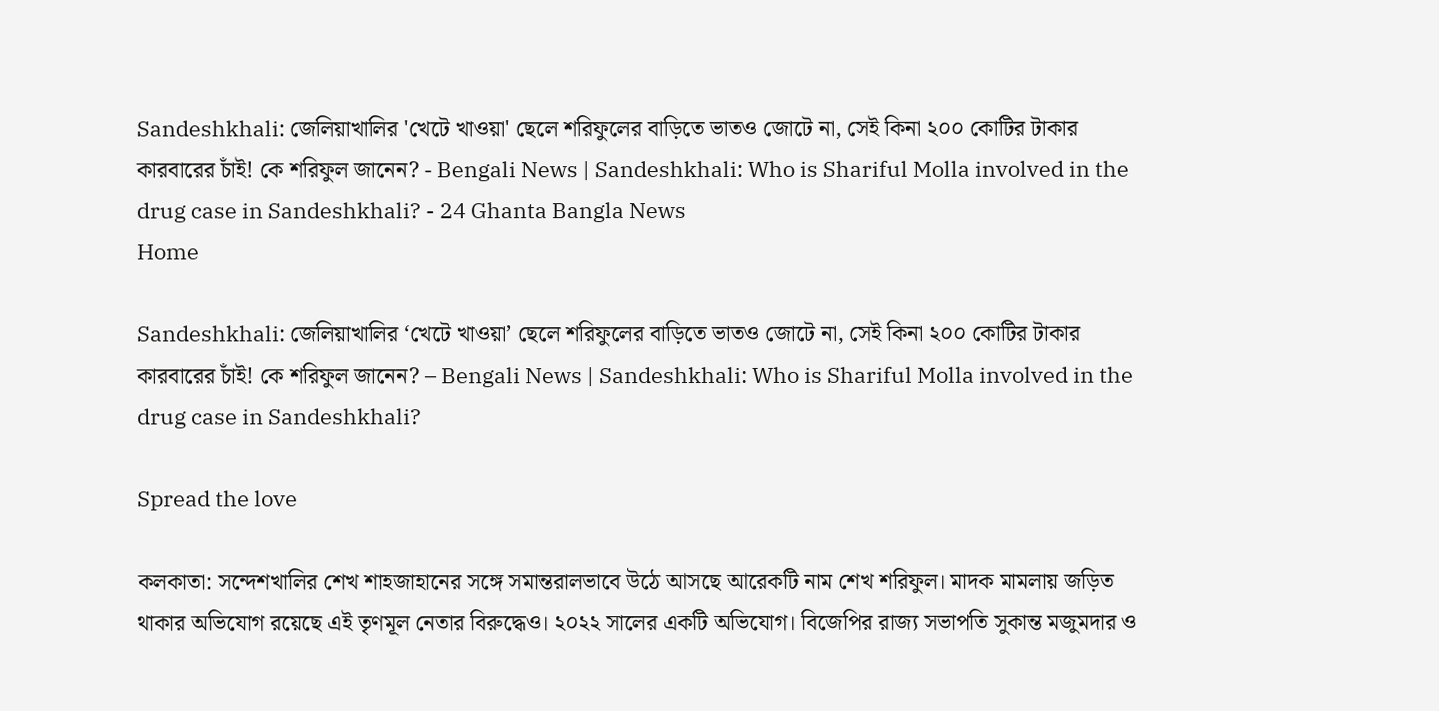Sandeshkhali: জেলিয়াখালির 'খেটে খাওয়া' ছেলে শরিফুলের বাড়িতে ভাতও জোটে না, সেই কিনা ২০০ কোটির টাকার কারবারের চাঁই! কে শরিফুল জানেন? - Bengali News | Sandeshkhali: Who is Shariful Molla involved in the drug case in Sandeshkhali? - 24 Ghanta Bangla News
Home

Sandeshkhali: জেলিয়াখালির ‘খেটে খাওয়া’ ছেলে শরিফুলের বাড়িতে ভাতও জোটে না, সেই কিনা ২০০ কোটির টাকার কারবারের চাঁই! কে শরিফুল জানেন? – Bengali News | Sandeshkhali: Who is Shariful Molla involved in the drug case in Sandeshkhali?

Spread the love

কলকাতা: সন্দেশখালির শেখ শাহজাহানের সঙ্গে সমান্তরালভাবে উঠে আসছে আরেকটি নাম শেখ শরিফুল। মাদক মামলায় জড়িত থাকার অভিযোগ রয়েছে এই তৃণমূল নেতার বিরুদ্ধেও। ২০২২ সালের একটি অভিযোগ। বিজেপির রাজ্য সভাপতি সুকান্ত মজুমদার ও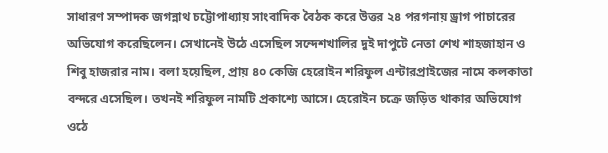সাধারণ সম্পাদক জগন্নাথ চট্টোপাধ্যায় সাংবাদিক বৈঠক করে উত্তর ২৪ পরগনায় ড্রাগ পাচারের অভিযোগ করেছিলেন। সেখানেই উঠে এসেছিল সন্দেশখালির দুই দাপুটে নেতা শেখ শাহজাহান ও শিবু হাজরার নাম। বলা হয়েছিল, প্রায় ৪০ কেজি হেরোইন শরিফুল এন্টারপ্রাইজের নামে কলকাতা বন্দরে এসেছিল। তখনই শরিফুল নামটি প্রকাশ্যে আসে। হেরোইন চক্রে জড়িত থাকার অভিযোগ ওঠে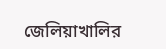জেলিয়াখালির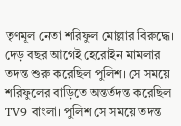তৃণমূল নেতা শরিফুল মোল্লার বিরুদ্ধে। দেড় বছর আগেই হেরোইন মামলার তদন্ত শুরু করেছিল পুলিশ। সে সময়ে শরিফুলের বাড়িতে অন্তর্তদন্ত করেছিল TV9 বাংলা। পুলিশ সে সময়ে তদন্ত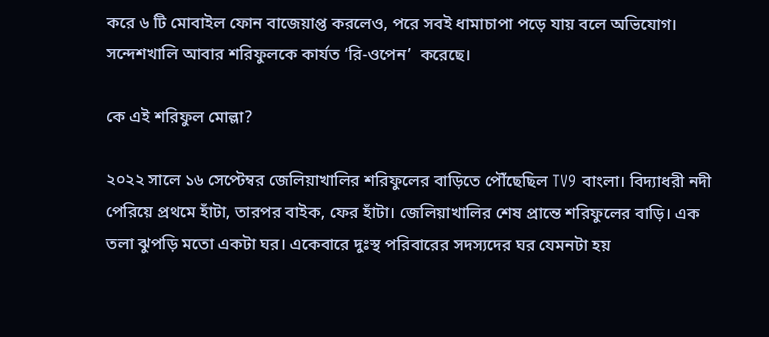করে ৬ টি মোবাইল ফোন বাজেয়াপ্ত করলেও, পরে সবই ধামাচাপা পড়ে যায় বলে অভিযোগ। সন্দেশখালি আবার শরিফুলকে কার্যত ‘রি-ওপেন’  করেছে।

কে এই শরিফুল মোল্লা?

২০২২ সালে ১৬ সেপ্টেম্বর জেলিয়াখালির শরিফুলের বাড়িতে পৌঁছেছিল TV9 বাংলা। বিদ্যাধরী নদী পেরিয়ে প্রথমে হাঁটা, তারপর বাইক, ফের হাঁটা। জেলিয়াখালির শেষ প্রান্তে শরিফুলের বাড়ি। এক তলা ঝুপড়ি মতো একটা ঘর। একেবারে দুঃস্থ পরিবারের সদস্যদের ঘর যেমনটা হয়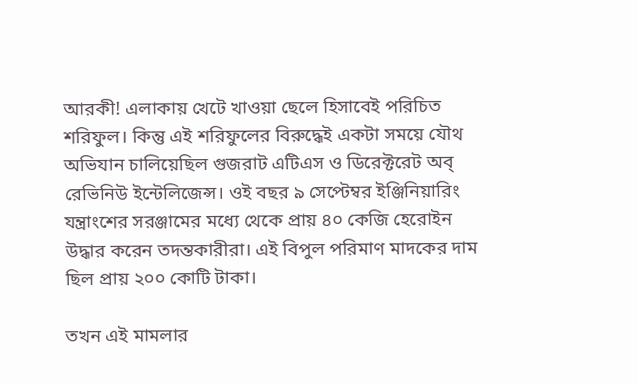আরকী! এলাকায় খেটে খাওয়া ছেলে হিসাবেই পরিচিত শরিফুল। কিন্তু এই শরিফুলের বিরুদ্ধেই একটা সময়ে যৌথ অভিযান চালিয়েছিল গুজরাট এটিএস ও ডিরেক্টরেট অব্ রেভিনিউ ইন্টেলিজেন্স। ওই বছর ৯ সেপ্টেম্বর ইঞ্জিনিয়ারিং যন্ত্রাংশের সরঞ্জামের মধ্যে থেকে প্রায় ৪০ কেজি হেরোইন উদ্ধার করেন তদন্তকারীরা। এই বিপুল পরিমাণ মাদকের দাম ছিল প্রায় ২০০ কোটি টাকা।

তখন এই মামলার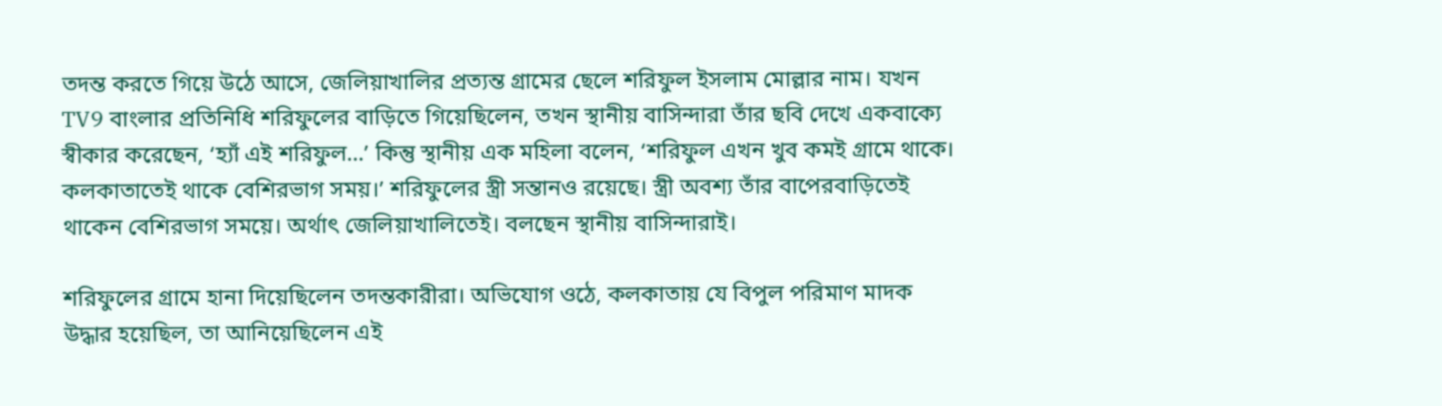তদন্ত করতে গিয়ে উঠে আসে, জেলিয়াখালির প্রত্যন্ত গ্রামের ছেলে শরিফুল ইসলাম মোল্লার নাম। যখন TV9 বাংলার প্রতিনিধি শরিফুলের বাড়িতে গিয়েছিলেন, তখন স্থানীয় বাসিন্দারা তাঁর ছবি দেখে একবাক্যে স্বীকার করেছেন, ‘হ্যাঁ এই শরিফুল…’ কিন্তু স্থানীয় এক মহিলা বলেন, ‘শরিফুল এখন খুব কমই গ্রামে থাকে। কলকাতাতেই থাকে বেশিরভাগ সময়।’ শরিফুলের স্ত্রী সন্তানও রয়েছে। স্ত্রী অবশ্য তাঁর বাপেরবাড়িতেই থাকেন বেশিরভাগ সময়ে। অর্থাৎ জেলিয়াখালিতেই। বলছেন স্থানীয় বাসিন্দারাই।

শরিফুলের গ্রামে হানা দিয়েছিলেন তদন্তকারীরা। অভিযোগ ওঠে, কলকাতায় যে বিপুল পরিমাণ মাদক উদ্ধার হয়েছিল, তা আনিয়েছিলেন এই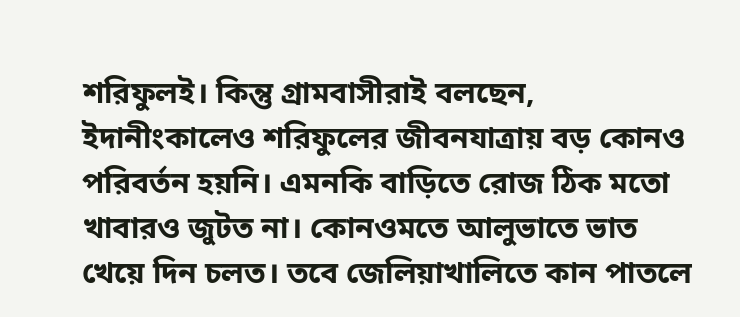শরিফুলই। কিন্তু গ্রামবাসীরাই বলছেন, ইদানীংকালেও শরিফুলের জীবনযাত্রায় বড় কোনও পরিবর্তন হয়নি। এমনকি বাড়িতে রোজ ঠিক মতো খাবারও জুটত না। কোনওমতে আলুভাতে ভাত খেয়ে দিন চলত। তবে জেলিয়াখালিতে কান পাতলে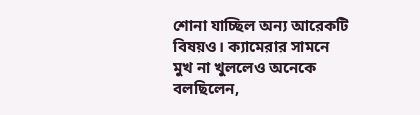শোনা যাচ্ছিল অন্য আরেকটি বিষয়ও। ক্যামেরার সামনে মুখ না খুললেও অনেকে বলছিলেন,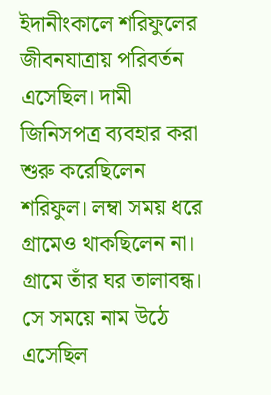ইদানীংকালে শরিফুলের জীবনযাত্রায় পরিবর্তন এসেছিল। দামী জিনিসপত্র ব্যবহার করা শুরু করেছিলেন শরিফুল। লম্বা সময় ধরে গ্রামেও থাকছিলেন না। গ্রামে তাঁর ঘর তালাবন্ধ। সে সময়ে নাম উঠে এসেছিল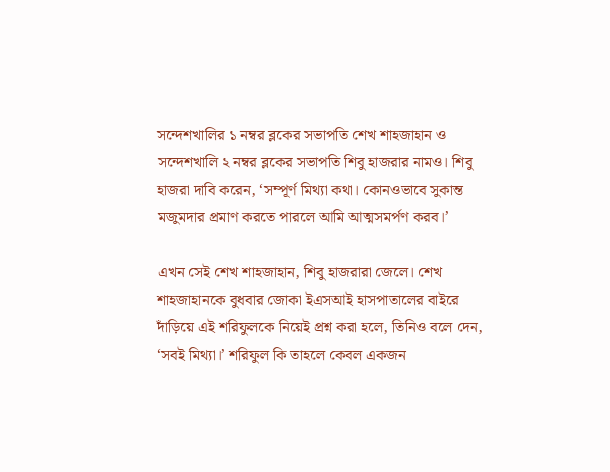সন্দেশখালির ১ নম্বর ব্লকের সভাপতি শেখ শাহজাহান ও সন্দেশখালি ২ নম্বর ব্লকের সভাপতি শিবু হাজরার নামও। শিবু হাজরা দাবি করেন, ‘সম্পূর্ণ মিথ্যা কথা। কোনওভাবে সুকান্ত মজুমদার প্রমাণ করতে পারলে আমি আত্মসমর্পণ করব।’

এখন সেই শেখ শাহজাহান, শিবু হাজরারা জেলে। শেখ শাহজাহানকে বুধবার জোকা ইএসআই হাসপাতালের বাইরে দাঁড়িয়ে এই শরিফুলকে নিয়েই প্রশ্ন করা হলে, তিনিও বলে দেন, ‘সবই মিথ্যা।’ শরিফুল কি তাহলে কেবল একজন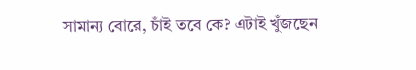সামান্য বোরে, চাঁই তবে কে? এটাই খুঁজছেন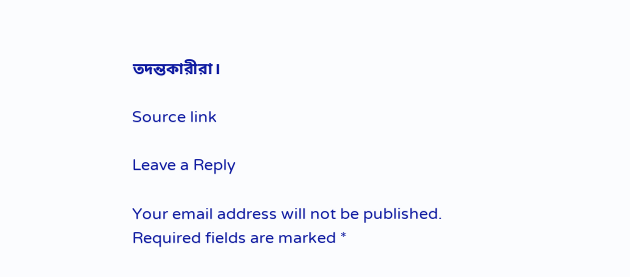তদন্তকারীরা।

Source link

Leave a Reply

Your email address will not be published. Required fields are marked *